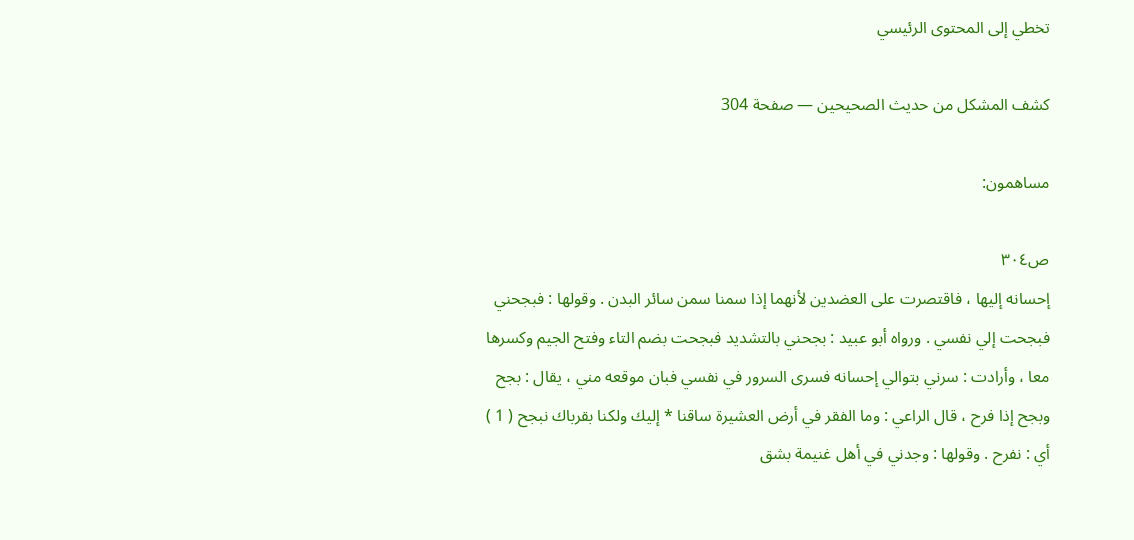تخطي إلى المحتوى الرئيسي

كشف المشكل من حديث الصحيحين — صفحة 304

مساهمون:

ص٣٠٤
إحسانه إليها ، فاقتصرت على العضدين لأنهما إذا سمنا سمن سائر البدن . وقولها : فبجحني فبجحت إلي نفسي . ورواه أبو عبيد : بجحني بالتشديد فبجحت بضم التاء وفتح الجيم وكسرها معا ، وأرادت : سرني بتوالي إحسانه فسرى السرور في نفسي فبان موقعه مني ، يقال : بجح وبجح إذا فرح ، قال الراعي : وما الفقر في أرض العشيرة ساقنا * إليك ولكنا بقرباك نبجح ( 1 ) أي : نفرح . وقولها : وجدني في أهل غنيمة بشق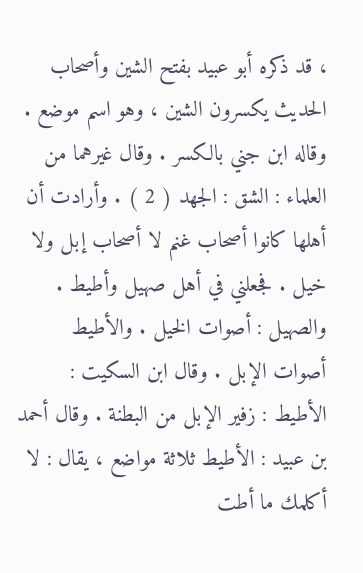، قد ذكره أبو عبيد بفتح الشين وأصحاب الحديث يكسرون الشين ، وهو اسم موضع . وقاله ابن جني بالكسر . وقال غيرهما من العلماء : الشق : الجهد ( 2 ) . وأرادت أن أهلها كانوا أصحاب غنم لا أصحاب إبل ولا خيل . فجعلني في أهل صهيل وأطيط . والصهيل : أصوات الخيل . والأطيط أصوات الإبل . وقال ابن السكيت : الأطيط : زفير الإبل من البطنة . وقال أحمد بن عبيد : الأطيط ثلاثة مواضع ، يقال : لا أكلمك ما أطت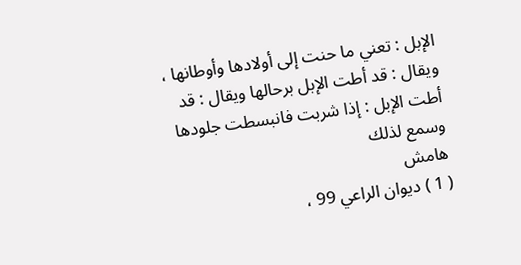الإبل : تعني ما حنت إلى أولادها وأوطانها ، ويقال : قد أطت الإبل برحالها ويقال : قد أطت الإبل : إذا شربت فانبسطت جلودها وسمع لذلك
هامش
( 1 ) ديوان الراعي 99 ،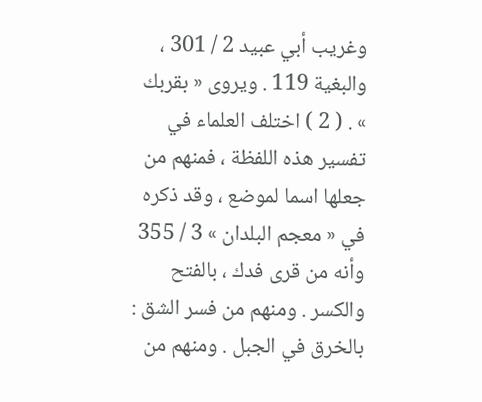وغريب أبي عبيد 2 / 301 ، والبغية 119 . ويروى « بقربك » . ( 2 ) اختلف العلماء في تفسير هذه اللفظة ، فمنهم من جعلها اسما لموضع ، وقد ذكره في « معجم البلدان » 3 / 355 وأنه من قرى فدك ، بالفتح والكسر . ومنهم من فسر الشق : بالخرق في الجبل . ومنهم من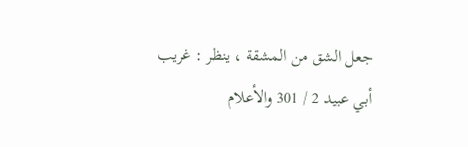جعل الشق من المشقة ، ينظر : غريب أبي عبيد 2 / 301 والأعلام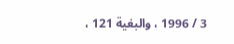3 / 1996 ، والبغية 121 ،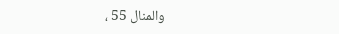والمنال 55 ،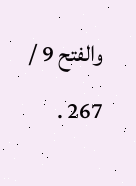والفتح 9 / 267 .